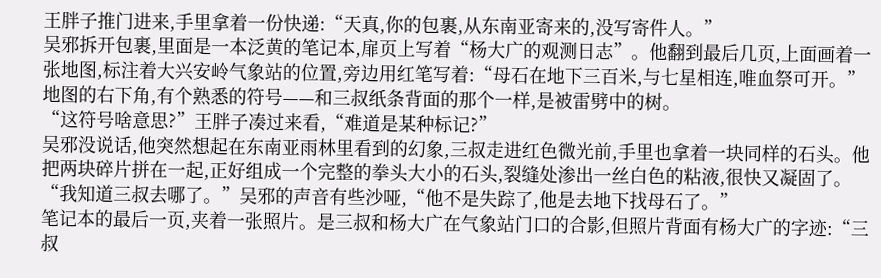王胖子推门进来,手里拿着一份快递:“天真,你的包裹,从东南亚寄来的,没写寄件人。”
吴邪拆开包裹,里面是一本泛黄的笔记本,扉页上写着“杨大广的观测日志”。他翻到最后几页,上面画着一张地图,标注着大兴安岭气象站的位置,旁边用红笔写着:“母石在地下三百米,与七星相连,唯血祭可开。”
地图的右下角,有个熟悉的符号——和三叔纸条背面的那个一样,是被雷劈中的树。
“这符号啥意思?”王胖子凑过来看,“难道是某种标记?”
吴邪没说话,他突然想起在东南亚雨林里看到的幻象,三叔走进红色微光前,手里也拿着一块同样的石头。他把两块碎片拼在一起,正好组成一个完整的拳头大小的石头,裂缝处渗出一丝白色的粘液,很快又凝固了。
“我知道三叔去哪了。”吴邪的声音有些沙哑,“他不是失踪了,他是去地下找母石了。”
笔记本的最后一页,夹着一张照片。是三叔和杨大广在气象站门口的合影,但照片背面有杨大广的字迹:“三叔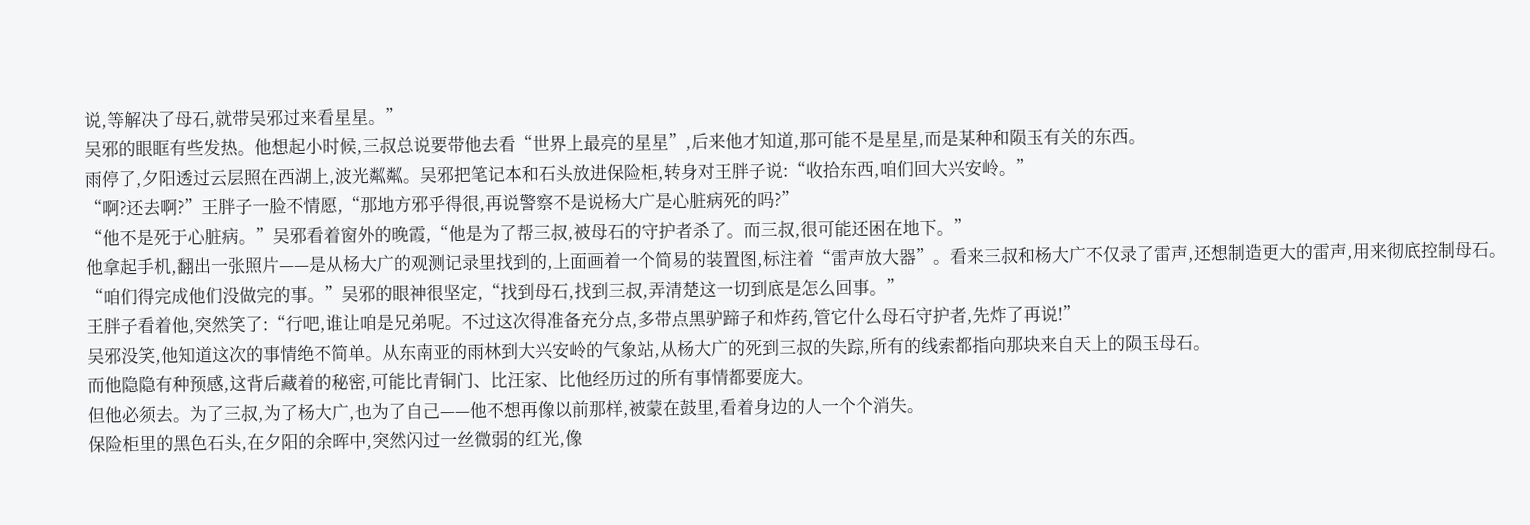说,等解决了母石,就带吴邪过来看星星。”
吴邪的眼眶有些发热。他想起小时候,三叔总说要带他去看“世界上最亮的星星”,后来他才知道,那可能不是星星,而是某种和陨玉有关的东西。
雨停了,夕阳透过云层照在西湖上,波光粼粼。吴邪把笔记本和石头放进保险柜,转身对王胖子说:“收拾东西,咱们回大兴安岭。”
“啊?还去啊?”王胖子一脸不情愿,“那地方邪乎得很,再说警察不是说杨大广是心脏病死的吗?”
“他不是死于心脏病。”吴邪看着窗外的晚霞,“他是为了帮三叔,被母石的守护者杀了。而三叔,很可能还困在地下。”
他拿起手机,翻出一张照片——是从杨大广的观测记录里找到的,上面画着一个简易的装置图,标注着“雷声放大器”。看来三叔和杨大广不仅录了雷声,还想制造更大的雷声,用来彻底控制母石。
“咱们得完成他们没做完的事。”吴邪的眼神很坚定,“找到母石,找到三叔,弄清楚这一切到底是怎么回事。”
王胖子看着他,突然笑了:“行吧,谁让咱是兄弟呢。不过这次得准备充分点,多带点黑驴蹄子和炸药,管它什么母石守护者,先炸了再说!”
吴邪没笑,他知道这次的事情绝不简单。从东南亚的雨林到大兴安岭的气象站,从杨大广的死到三叔的失踪,所有的线索都指向那块来自天上的陨玉母石。
而他隐隐有种预感,这背后藏着的秘密,可能比青铜门、比汪家、比他经历过的所有事情都要庞大。
但他必须去。为了三叔,为了杨大广,也为了自己——他不想再像以前那样,被蒙在鼓里,看着身边的人一个个消失。
保险柜里的黑色石头,在夕阳的余晖中,突然闪过一丝微弱的红光,像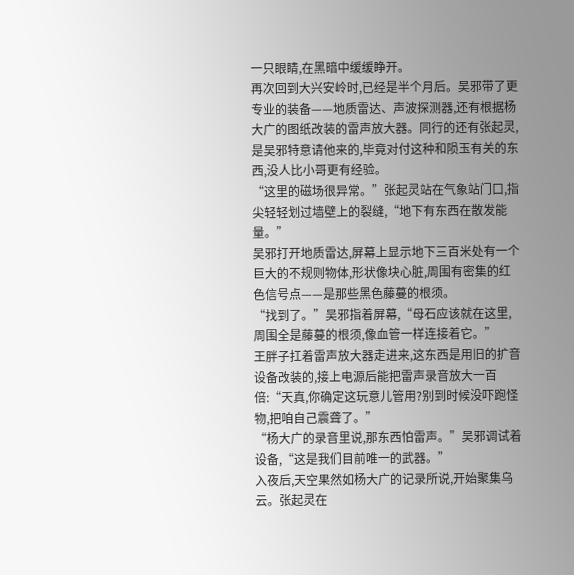一只眼睛,在黑暗中缓缓睁开。
再次回到大兴安岭时,已经是半个月后。吴邪带了更专业的装备——地质雷达、声波探测器,还有根据杨大广的图纸改装的雷声放大器。同行的还有张起灵,是吴邪特意请他来的,毕竟对付这种和陨玉有关的东西,没人比小哥更有经验。
“这里的磁场很异常。”张起灵站在气象站门口,指尖轻轻划过墙壁上的裂缝,“地下有东西在散发能量。”
吴邪打开地质雷达,屏幕上显示地下三百米处有一个巨大的不规则物体,形状像块心脏,周围有密集的红色信号点——是那些黑色藤蔓的根须。
“找到了。”吴邪指着屏幕,“母石应该就在这里,周围全是藤蔓的根须,像血管一样连接着它。”
王胖子扛着雷声放大器走进来,这东西是用旧的扩音设备改装的,接上电源后能把雷声录音放大一百倍:“天真,你确定这玩意儿管用?别到时候没吓跑怪物,把咱自己震聋了。”
“杨大广的录音里说,那东西怕雷声。”吴邪调试着设备,“这是我们目前唯一的武器。”
入夜后,天空果然如杨大广的记录所说,开始聚集乌云。张起灵在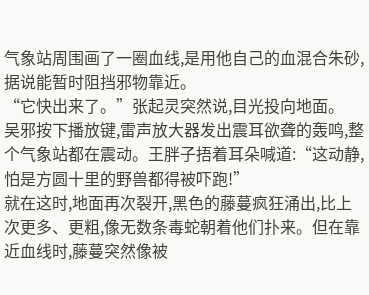气象站周围画了一圈血线,是用他自己的血混合朱砂,据说能暂时阻挡邪物靠近。
“它快出来了。”张起灵突然说,目光投向地面。
吴邪按下播放键,雷声放大器发出震耳欲聋的轰鸣,整个气象站都在震动。王胖子捂着耳朵喊道:“这动静,怕是方圆十里的野兽都得被吓跑!”
就在这时,地面再次裂开,黑色的藤蔓疯狂涌出,比上次更多、更粗,像无数条毒蛇朝着他们扑来。但在靠近血线时,藤蔓突然像被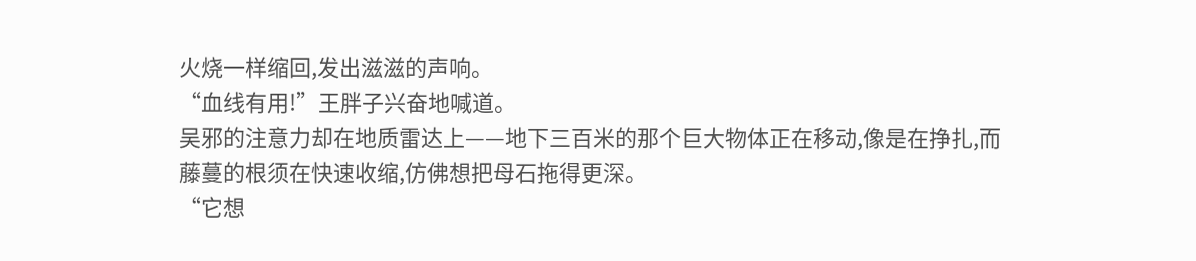火烧一样缩回,发出滋滋的声响。
“血线有用!”王胖子兴奋地喊道。
吴邪的注意力却在地质雷达上——地下三百米的那个巨大物体正在移动,像是在挣扎,而藤蔓的根须在快速收缩,仿佛想把母石拖得更深。
“它想